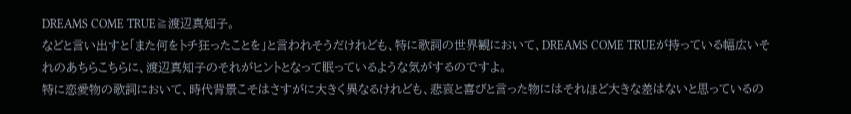DREAMS COME TRUE≧渡辺真知子。
などと言い出すと「また何をトチ狂ったことを」と言われそうだけれども、特に歌詞の世界観において、DREAMS COME TRUEが持っている幅広いそれのあちらこちらに、渡辺真知子のそれがヒントとなって眠っているような気がするのですよ。
特に恋愛物の歌詞において、時代背景こそはさすがに大きく異なるけれども、悲哀と喜びと言った物にはそれほど大きな差はないと思っているの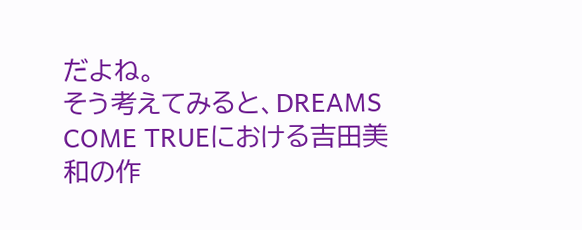だよね。
そう考えてみると、DREAMS COME TRUEにおける吉田美和の作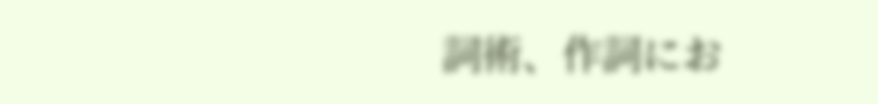詞術、作詞にお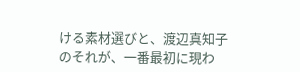ける素材選びと、渡辺真知子のそれが、一番最初に現わ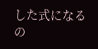した式になるの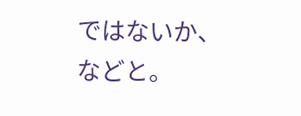ではないか、などと。